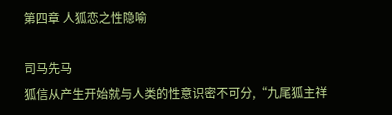第四章 人狐恋之性隐喻

司马先马
狐信从产生开始就与人类的性意识密不可分,“九尾狐主祥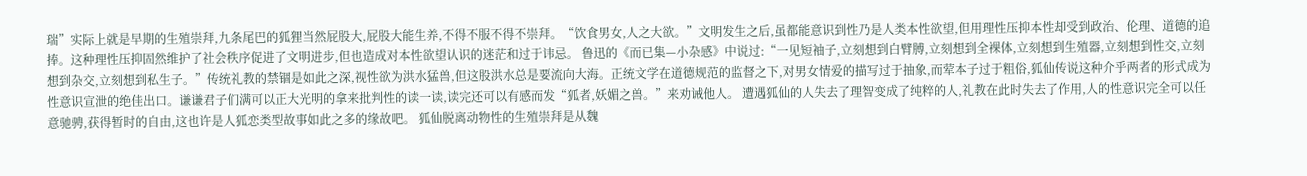瑞”实际上就是早期的生殖崇拜,九条尾巴的狐狸当然屁股大,屁股大能生养,不得不服不得不崇拜。“饮食男女,人之大欲。”文明发生之后,虽都能意识到性乃是人类本性欲望,但用理性压抑本性却受到政治、伦理、道德的追捧。这种理性压抑固然维护了社会秩序促进了文明进步,但也造成对本性欲望认识的迷茫和过于讳忌。 鲁迅的《而已集—小杂感》中说过:“一见短袖子,立刻想到白臂膊,立刻想到全裸体,立刻想到生殖器,立刻想到性交,立刻想到杂交,立刻想到私生子。”传统礼教的禁锢是如此之深,视性欲为洪水猛兽,但这股洪水总是要流向大海。正统文学在道德规范的监督之下,对男女情爱的描写过于抽象,而荤本子过于粗俗,狐仙传说这种介乎两者的形式成为性意识宣泄的绝佳出口。谦谦君子们满可以正大光明的拿来批判性的读一读,读完还可以有感而发“狐者,妖媚之兽。”来劝诫他人。 遭遇狐仙的人失去了理智变成了纯粹的人,礼教在此时失去了作用,人的性意识完全可以任意驰骋,获得暂时的自由,这也许是人狐恋类型故事如此之多的缘故吧。 狐仙脱离动物性的生殖崇拜是从魏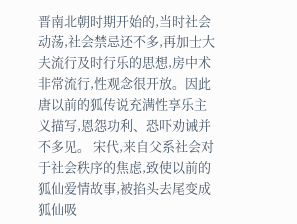晋南北朝时期开始的,当时社会动荡,社会禁忌还不多,再加士大夫流行及时行乐的思想,房中术非常流行,性观念很开放。因此唐以前的狐传说充满性享乐主义描写,恩怨功利、恐吓劝诫并不多见。 宋代,来自父系社会对于社会秩序的焦虑,致使以前的狐仙爱情故事,被掐头去尾变成狐仙吸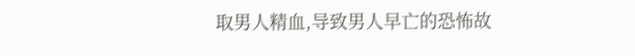取男人精血,导致男人早亡的恐怖故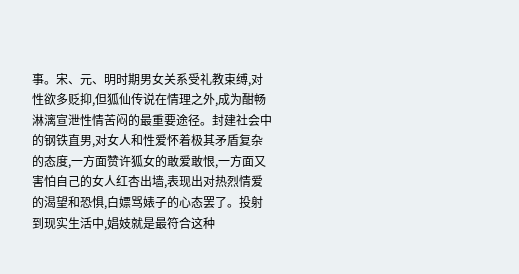事。宋、元、明时期男女关系受礼教束缚,对性欲多贬抑,但狐仙传说在情理之外,成为酣畅淋漓宣泄性情苦闷的最重要途径。封建社会中的钢铁直男,对女人和性爱怀着极其矛盾复杂的态度,一方面赞许狐女的敢爱敢恨,一方面又害怕自己的女人红杏出墙,表现出对热烈情爱的渴望和恐惧,白嫖骂婊子的心态罢了。投射到现实生活中,娼妓就是最符合这种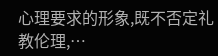心理要求的形象,既不否定礼教伦理,…